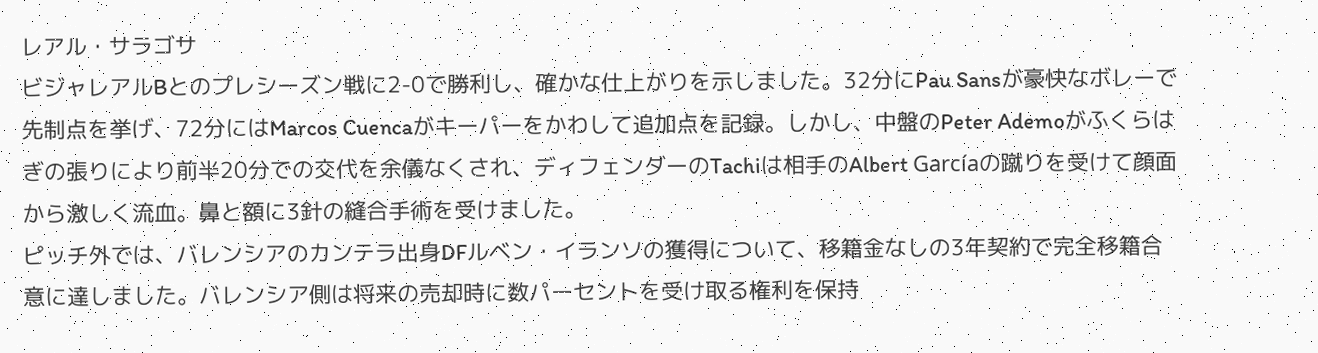レアル・サラゴサ
ビジャレアルBとのプレシーズン戦に2-0で勝利し、確かな仕上がりを示しました。32分にPau Sansが豪快なボレーで先制点を挙げ、72分にはMarcos Cuencaがキーパーをかわして追加点を記録。しかし、中盤のPeter Ademoがふくらはぎの張りにより前半20分での交代を余儀なくされ、ディフェンダーのTachiは相手のAlbert Garcíaの蹴りを受けて顔面から激しく流血。鼻と額に3針の縫合手術を受けました。
ピッチ外では、バレンシアのカンテラ出身DFルベン・イランソの獲得について、移籍金なしの3年契約で完全移籍合意に達しました。バレンシア側は将来の売却時に数パーセントを受け取る権利を保持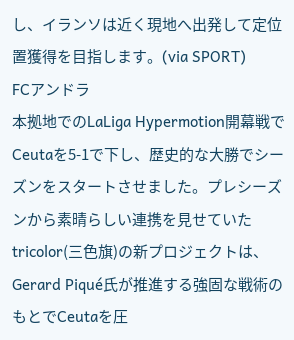し、イランソは近く現地へ出発して定位置獲得を目指します。(via SPORT)
FCアンドラ
本拠地でのLaLiga Hypermotion開幕戦でCeutaを5-1で下し、歴史的な大勝でシーズンをスタートさせました。プレシーズンから素晴らしい連携を見せていた tricolor(三色旗)の新プロジェクトは、Gerard Piqué氏が推進する強固な戦術のもとでCeutaを圧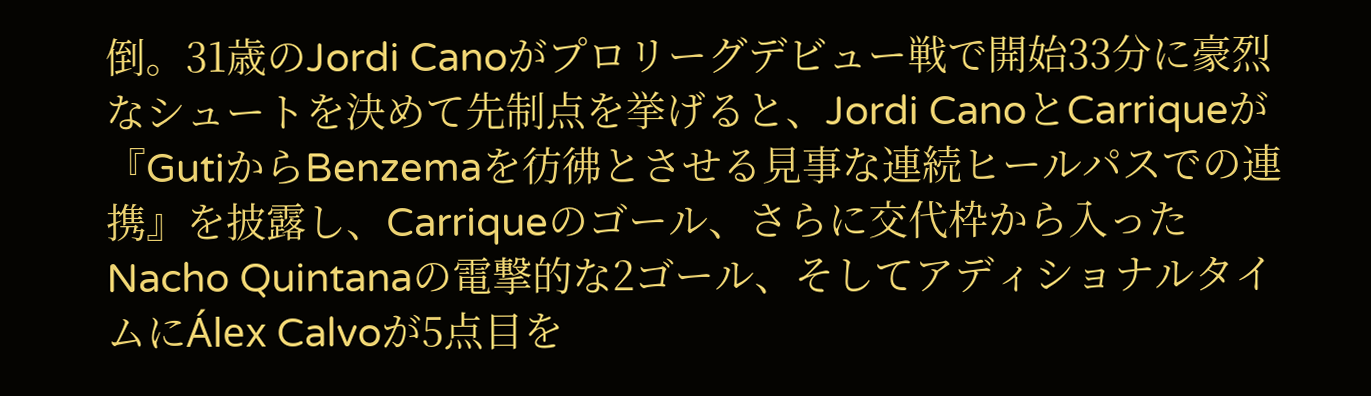倒。31歳のJordi Canoがプロリーグデビュー戦で開始33分に豪烈なシュートを決めて先制点を挙げると、Jordi CanoとCarriqueが『GutiからBenzemaを彷彿とさせる見事な連続ヒールパスでの連携』を披露し、Carriqueのゴール、さらに交代枠から入ったNacho Quintanaの電撃的な2ゴール、そしてアディショナルタイムにÁlex Calvoが5点目を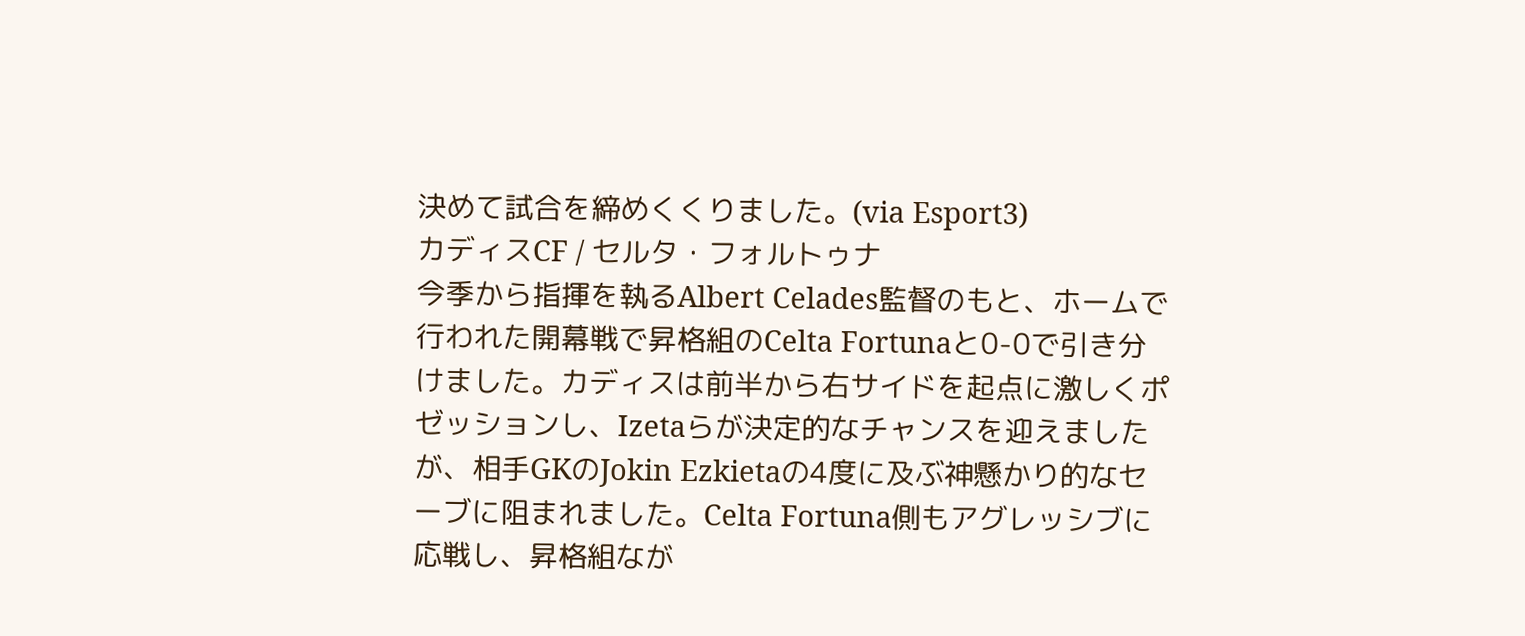決めて試合を締めくくりました。(via Esport3)
カディスCF / セルタ・フォルトゥナ
今季から指揮を執るAlbert Celades監督のもと、ホームで行われた開幕戦で昇格組のCelta Fortunaと0-0で引き分けました。カディスは前半から右サイドを起点に激しくポゼッションし、Izetaらが決定的なチャンスを迎えましたが、相手GKのJokin Ezkietaの4度に及ぶ神懸かり的なセーブに阻まれました。Celta Fortuna側もアグレッシブに応戦し、昇格組なが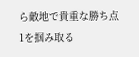ら敵地で貴重な勝ち点1を掴み取る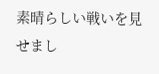素晴らしい戦いを見せまし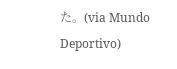た。(via Mundo Deportivo)